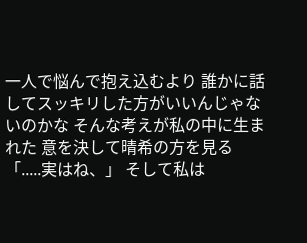一人で悩んで抱え込むより 誰かに話してスッキリした方がいいんじゃないのかな そんな考えが私の中に生まれた 意を決して晴希の方を見る 「.....実はね、」 そして私は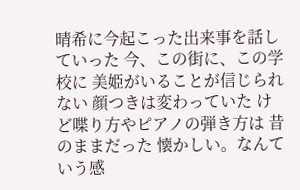晴希に今起こった出来事を話していった 今、この街に、この学校に 美姫がいることが信じられない 顔つきは変わっていた けど喋り方やピアノの弾き方は 昔のままだった 懐かしい。なんていう感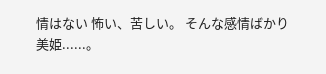情はない 怖い、苦しい。 そんな感情ばかり 美姫......。